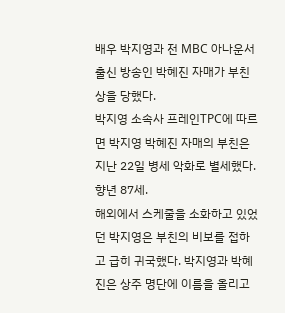배우 박지영과 전 MBC 아나운서 출신 방송인 박혜진 자매가 부친상을 당했다.
박지영 소속사 프레인TPC에 따르면 박지영 박혜진 자매의 부친은 지난 22일 병세 악화로 별세했다. 향년 87세.
해외에서 스케줄을 소화하고 있었던 박지영은 부친의 비보를 접하고 급히 귀국했다. 박지영과 박혜진은 상주 명단에 이름을 올리고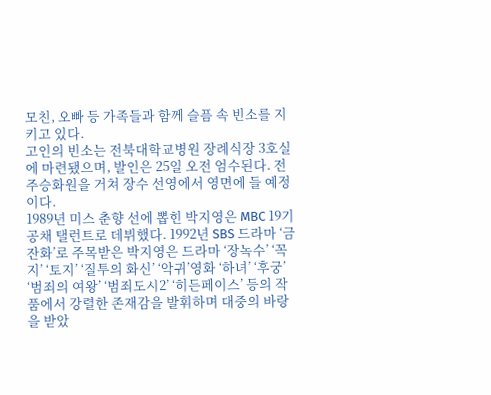모친, 오빠 등 가족들과 함께 슬픔 속 빈소를 지키고 있다.
고인의 빈소는 전북대학교병원 장례식장 3호실에 마련됐으며, 발인은 25일 오전 엄수된다. 전주승화원을 거쳐 장수 선영에서 영면에 들 예정이다.
1989년 미스 춘향 선에 뽑힌 박지영은 MBC 19기 공채 탤런트로 데뷔했다. 1992년 SBS 드라마 ‘금잔화’로 주목받은 박지영은 드라마 ‘장녹수’ ‘꼭지’ ‘토지’ ‘질투의 화신’ ‘악귀’영화 ‘하녀’ ‘후궁’ ‘범죄의 여왕’ ‘범죄도시2’ ‘히든페이스’ 등의 작품에서 강렬한 존재감을 발휘하며 대중의 바랑을 받았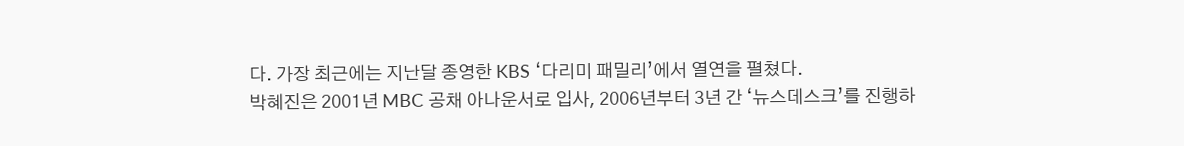다. 가장 최근에는 지난달 종영한 KBS ‘다리미 패밀리’에서 열연을 펼쳤다.
박혜진은 2001년 MBC 공채 아나운서로 입사, 2006년부터 3년 간 ‘뉴스데스크’를 진행하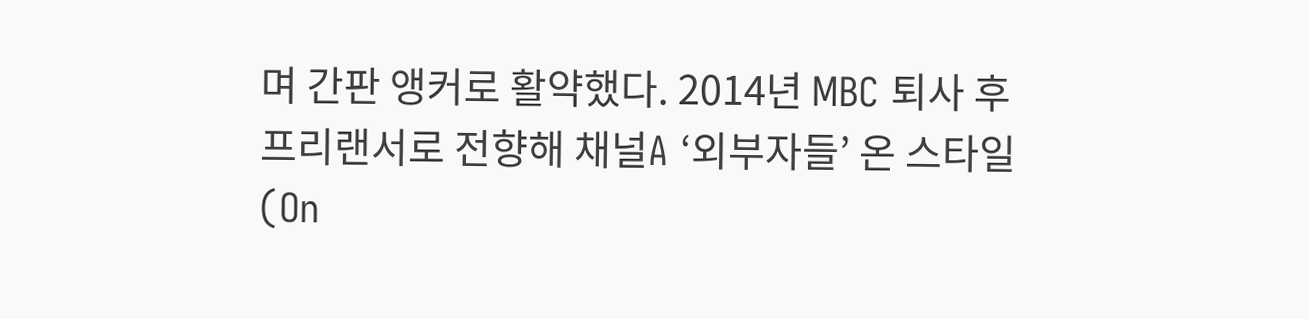며 간판 앵커로 활약했다. 2014년 MBC 퇴사 후 프리랜서로 전향해 채널A ‘외부자들’ 온 스타일(On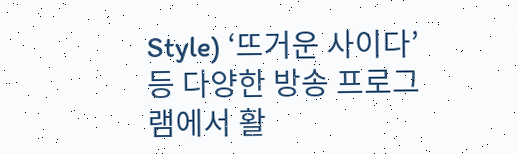Style) ‘뜨거운 사이다’ 등 다양한 방송 프로그램에서 활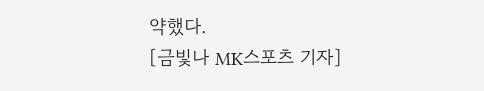약했다.
[금빛나 MK스포츠 기자]